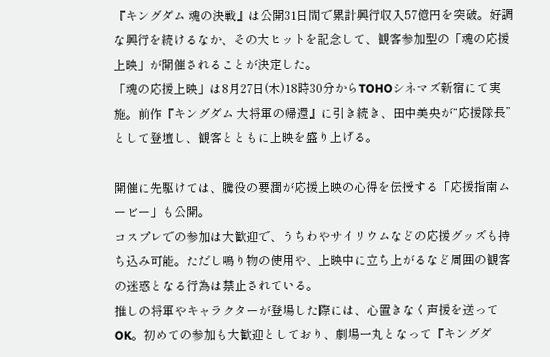『キングダム 魂の決戦』は公開31日間で累計興行収入57億円を突破。好調な興行を続けるなか、その大ヒットを記念して、観客参加型の「魂の応援上映」が開催されることが決定した。
「魂の応援上映」は8月27日(木)18時30分からTOHOシネマズ新宿にて実施。前作『キングダム 大将軍の帰還』に引き続き、田中美央が“応援隊長”として登壇し、観客とともに上映を盛り上げる。

開催に先駆けては、騰役の要潤が応援上映の心得を伝授する「応援指南ムービー」も公開。
コスプレでの参加は大歓迎で、うちわやサイリウムなどの応援グッズも持ち込み可能。ただし鳴り物の使用や、上映中に立ち上がるなど周囲の観客の迷惑となる行為は禁止されている。
推しの将軍やキャラクターが登場した際には、心置きなく声援を送ってOK。初めての参加も大歓迎としており、劇場一丸となって『キングダ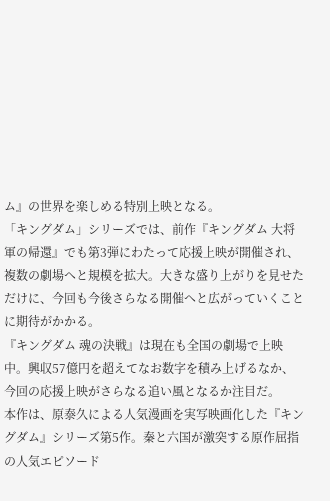ム』の世界を楽しめる特別上映となる。
「キングダム」シリーズでは、前作『キングダム 大将軍の帰還』でも第3弾にわたって応援上映が開催され、複数の劇場へと規模を拡大。大きな盛り上がりを見せただけに、今回も今後さらなる開催へと広がっていくことに期待がかかる。
『キングダム 魂の決戦』は現在も全国の劇場で上映中。興収57億円を超えてなお数字を積み上げるなか、今回の応援上映がさらなる追い風となるか注目だ。
本作は、原泰久による人気漫画を実写映画化した『キングダム』シリーズ第5作。秦と六国が激突する原作屈指の人気エピソード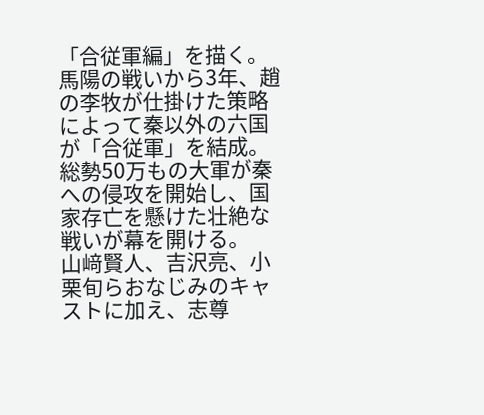「合従軍編」を描く。馬陽の戦いから3年、趙の李牧が仕掛けた策略によって秦以外の六国が「合従軍」を結成。総勢50万もの大軍が秦への侵攻を開始し、国家存亡を懸けた壮絶な戦いが幕を開ける。
山﨑賢人、吉沢亮、小栗旬らおなじみのキャストに加え、志尊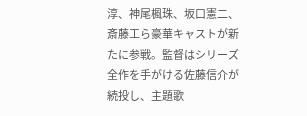淳、神尾楓珠、坂口憲二、斎藤工ら豪華キャストが新たに参戦。監督はシリーズ全作を手がける佐藤信介が続投し、主題歌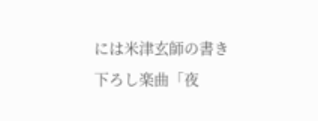には米津玄師の書き下ろし楽曲「夜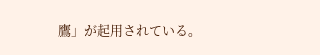鷹」が起用されている。